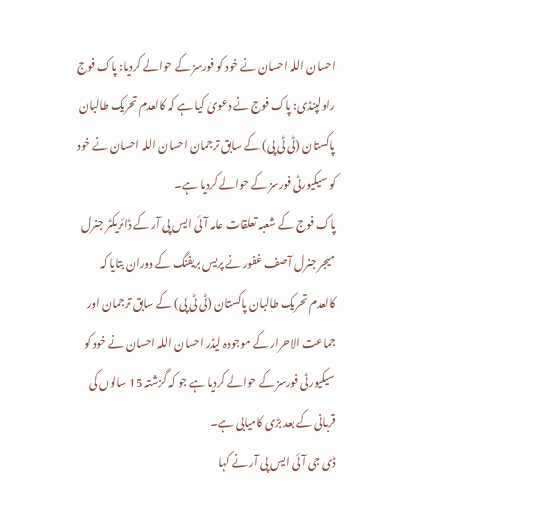احسان اللہ احسان نے خود کو فورسز کے حوالے کردیا: پاک فوج
راولپنڈی: پاک فوج نے دعویٰ کیا ہے کہ کالعدم تحریک طالبان پاکستان (ٹی ٹی پی) کے سابق ترجمان احسان اللہ احسان نے خود کو سیکیورٹی فورسز کے حوالے کردیا ہے۔
پاک فوج کے شعبہ تعلقات عامہ آئی ایس پی آر کے ڈائریکٹر جنرل میجر جنرل آصف غفور نے پریس بریفنگ کے دوران بتایا کہ کالعدم تحریک طالبان پاکستان (ٹی ٹی پی) کے سابق ترجمان اور جماعت الاحرار کے موجودہ لیڈر احسان اللہ احسان نے خود کو سیکیورٹی فورسز کے حوالے کردیا ہے جو کہ گزشتہ 15 سالوں کی قربانی کے بعد بڑی کامیابی ہے۔
ڈی جی آئی ایس پی آر نے کہا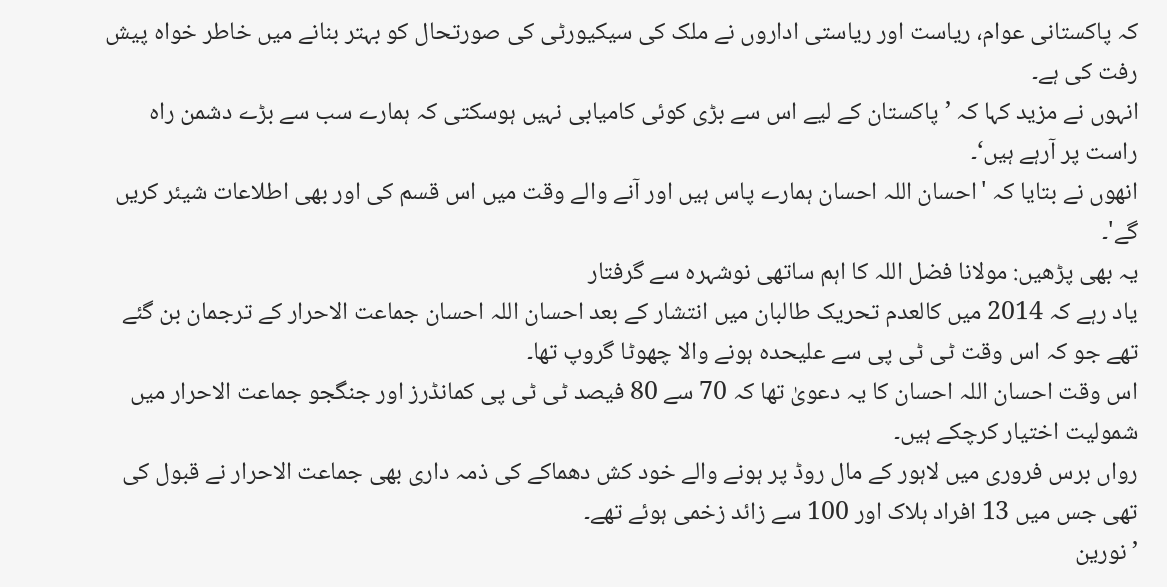کہ پاکستانی عوام، ریاست اور ریاستی اداروں نے ملک کی سیکیورٹی کی صورتحال کو بہتر بنانے میں خاطر خواہ پیش رفت کی ہے۔
انہوں نے مزید کہا کہ ’پاکستان کے لیے اس سے بڑی کوئی کامیابی نہیں ہوسکتی کہ ہمارے سب سے بڑے دشمن راہ راست پر آرہے ہیں‘۔
انھوں نے بتایا کہ 'احسان اللہ احسان ہمارے پاس ہیں اور آنے والے وقت میں اس قسم کی اور بھی اطلاعات شیئر کریں گے'۔
یہ بھی پڑھیں: مولانا فضل اللہ کا اہم ساتھی نوشہرہ سے گرفتار
یاد رہے کہ 2014 میں کالعدم تحریک طالبان میں انتشار کے بعد احسان اللہ احسان جماعت الاحرار کے ترجمان بن گئے تھے جو کہ اس وقت ٹی ٹی پی سے علیحدہ ہونے والا چھوٹا گروپ تھا۔
اس وقت احسان اللہ احسان کا یہ دعویٰ تھا کہ 70 سے 80 فیصد ٹی ٹی پی کمانڈرز اور جنگجو جماعت الاحرار میں شمولیت اختیار کرچکے ہیں۔
رواں برس فروری میں لاہور کے مال روڈ پر ہونے والے خود کش دھماکے کی ذمہ داری بھی جماعت الاحرار نے قبول کی تھی جس میں 13 افراد ہلاک اور 100 سے زائد زخمی ہوئے تھے۔
’نورین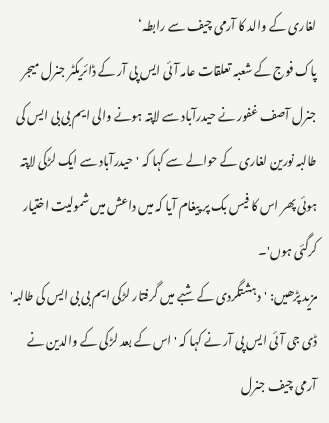لغاری کے والد کا آرمی چیف سے رابطہ‘
پاک فوج کے شعبہ تعلقات عامہ آئی ایس پی آر کے ڈائریکٹر جنرل میجر جنرل آصف غفور نے حیدرآباد سے لاپتہ ہونے والی ایم بی بی ایس کی طالبہ نورین لغاری کے حوالے سے کہا کہ 'حیدرآباد سے ایک لڑکی لاپتہ ہوئی پھر اس کا فیس بک پر پیغام آیا کہ میں داعش میں شمولیت اختیار کرگئی ہوں'۔
مزید پڑھیں: 'دہشتگردی کے شبے میں گرفتار لڑکی ایم بی بی ایس کی طالبہ'
ڈی جی آئی ایس پی آر نے کہا کہ 'اس کے بعد لڑکی کے والدین نے آرمی چیف جنرل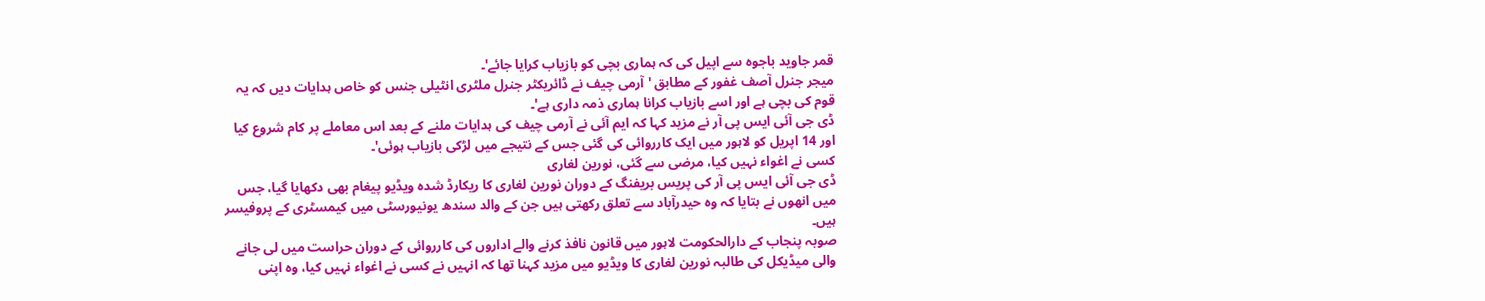قمر جاوید باجوہ سے اپیل کی کہ ہماری بچی کو بازیاب کرایا جائے'۔
میجر جنرل آصف غفور کے مطابق 'آرمی چیف نے ڈائریکٹر جنرل ملٹری انٹیلی جنس کو خاص ہدایات دیں کہ یہ قوم کی بچی ہے اور اسے بازیاب کرانا ہماری ذمہ داری ہے'۔
ڈی جی آئی ایس پی آر نے مزید کہا کہ ایم آئی نے آرمی چیف کی ہدایات ملنے کے بعد اس معاملے پر کام شروع کیا اور 14 اپریل کو لاہور میں ایک کارروائی کی گئی جس کے نتیجے میں لڑکی بازیاب ہوئی'۔
کسی نے اغواء نہیں کیا، مرضی سے گئی، نورین لغاری
ڈی جی آئی ایس پی آر کی پریس بریفنگ کے دوران نورین لغاری کا ریکارڈ شدہ ویڈیو پیغام بھی دکھایا گیا، جس میں انھوں نے بتایا کہ وہ حیدرآباد سے تعلق رکھتی ہیں جن کے والد سندھ یونیورسٹی میں کیمسٹری کے پروفیسر ہیں۔
صوبہ پنجاب کے دارالحکومت لاہور میں قانون نافذ کرنے والے اداروں کی کارروائی کے دوران حراست میں لی جانے والی میڈیکل کی طالبہ نورین لغاری کا ویڈیو میں مزید کہنا تھا کہ انہیں نے کسی نے اغواء نہیں کیا، وہ اپنی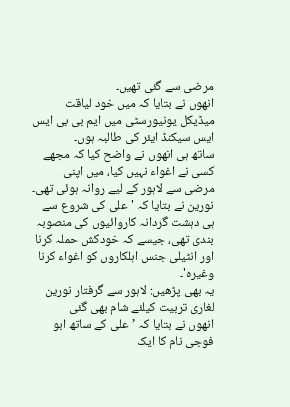مرضی سے گئی تھیں۔
انھوں نے بتایا کہ میں خود لیاقت میڈیکل یونیورسٹی میں ایم بی بی ایس ایس سیکنڈ ایئر کی طالبہ ہوں۔
ساتھ ہی انھوں نے واضح کیا کہ مجھے کسی نے اغواء نہیں کیا، میں اپنی مرضی سے لاہور کے لیے روانہ ہوئی تھی۔
نورین نے بتایا کہ 'علی کی شروع سے ہی دہشت گردانہ کاروائیوں کی منصوبہ بندی تھی، جیسے کہ خودکش حملہ کرنا اور انٹیلی جنس اہلکاروں کو اغواء کرنا وغیرہ'۔
یہ بھی پڑھیں: لاہور سے گرفتار نورین لغاری تربیت کیلئے شام بھی گئی
انھوں نے بتایا کہ ’علی کے ساتھ ابو فوجی نام کا ایک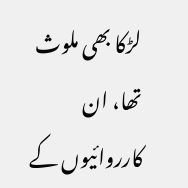لڑکا بھی ملوث تھا، ان کارروائیوں کے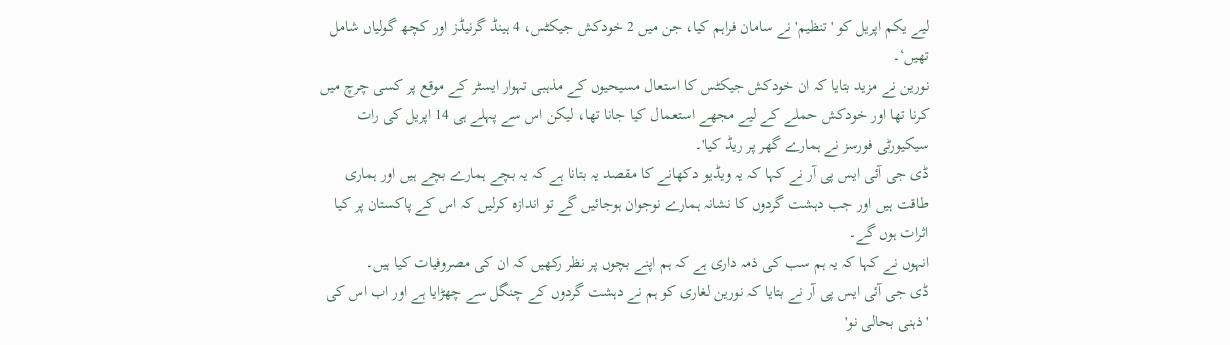لیے یکم اپریل کو 'تنظیم' نے سامان فراہم کیا، جن میں 2 خودکش جیکٹس، 4 ہینڈ گرنیڈز اور کچھ گولیاں شامل تھیں‘۔
نورین نے مزید بتایا کہ ان خودکش جیکٹس کا استعال مسیحیوں کے مذہبی تہوار ایسٹر کے موقع پر کسی چرچ میں کرنا تھا اور خودکش حملے کے لیے مجھے استعمال کیا جانا تھا، لیکن اس سے پہلے ہی 14 اپریل کی رات سیکیورٹی فورسز نے ہمارے گھر پر ریڈ کیا'۔
ڈی جی آئی ایس پی آر نے کہا کہ یہ ویڈیو دکھانے کا مقصد یہ بتانا ہے کہ یہ بچے ہمارے بچے ہیں اور ہماری طاقت ہیں اور جب دہشت گردوں کا نشانہ ہمارے نوجوان ہوجائیں گے تو اندازہ کرلیں کہ اس کے پاکستان پر کیا اثرات ہوں گے۔
انہوں نے کہا کہ یہ ہم سب کی ذمہ داری ہے کہ ہم اپنے بچوں پر نظر رکھیں کہ ان کی مصروفیات کیا ہیں۔
ڈی جی آئی ایس پی آر نے بتایا کہ نورین لغاری کو ہم نے دہشت گردوں کے چنگل سے چھڑایا ہے اور اب اس کی 'ذہنی بحالی نو'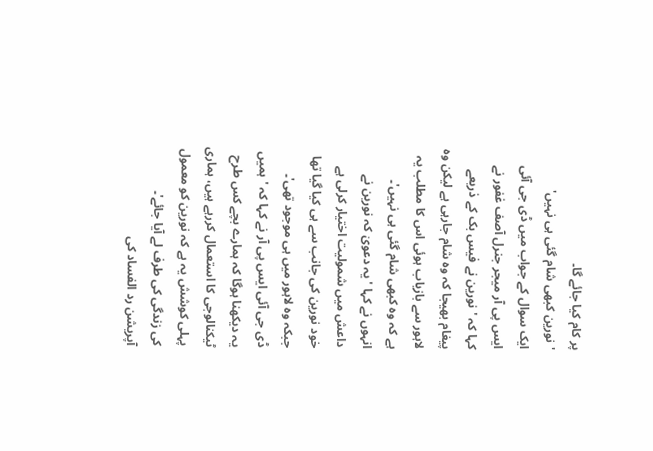پر کام کیا جائے گا۔
'نورین کبھی شام گئی ہی نہیں'
ایک سوال کے جواب میں ڈی جی آئی ایس پی آر میجر جنرل آصف غفور نے کہا کہ 'نورین نے فیس بک کے ذریعے پیغام بھیجا کہ وہ شام جارہی ہے لیکن وہ لاہور سے بازیاب ہوئی اس کا مطلب یہ ہے کہ وہ کبھی شام گئی ہی نہیں'۔
انہوں نے کہا 'یہ دعویٰ کہ نورین نے داعش میں شمولیت اختیار کرلی ہے خود نورین کی جانب سے ہی کیا گیا تھا جبکہ وہ لاہور میں ہی موجود تھی'۔
ڈی جی آئی ایس پی آر نے کہا کہ 'ہمیں یہ دیکھنا ہوگا کہ ہمارے بچے کس طرح ٹیکنالوجی کا استعمال کررہے ہیں، ہماری پہلی کوشش یہ ہے کہ نورین کو معمول کی زندگی کی طرف لے آیا جائے'۔
آپریشن رد الفساد کی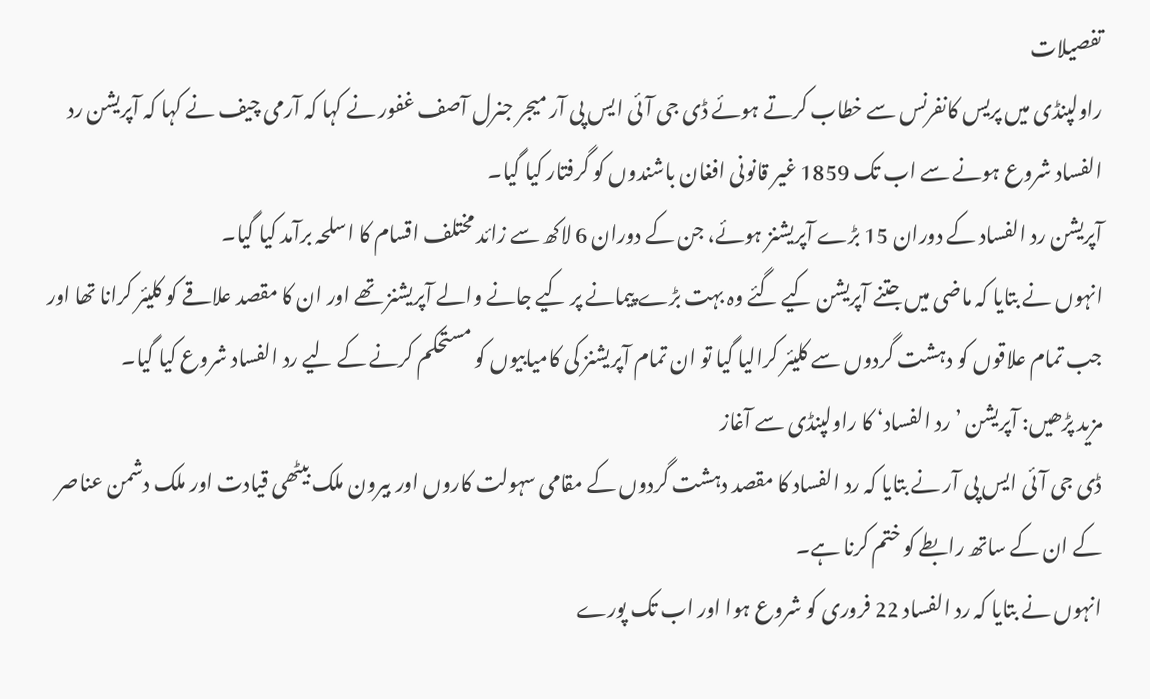تفصیلات
راولپنڈی میں پریس کانفرنس سے خطاب کرتے ہوئے ڈی جی آئی ایس پی آر میجر جنرل آصف غفور نے کہا کہ آرمی چیف نے کہا کہ آپریشن رد الفساد شروع ہونے سے اب تک 1859 غیر قانونی افغان باشندوں کو گرفتار کیا گیا۔
آپریشن رد الفساد کے دوران 15 بڑے آپریشنز ہوئے، جن کے دوران 6 لاکھ سے زائد مختلف اقسام کا اسلحہ برآمد کیا گیا۔
انہوں نے بتایا کہ ماضی میں جتنے آپریشن کیے گئے وہ بہت بڑے پیمانے پر کیے جانے والے آپریشنز تھے اور ان کا مقصد علاقے کو کلیئر کرانا تھا اور جب تمام علاقوں کو دہشت گردوں سے کلیئر کرالیا گیا تو ان تمام آپریشنز کی کامیابیوں کو مستحکم کرنے کے لیے رد الفساد شروع کیا گیا۔
مزید پڑھیں: آپریشن ’رد الفساد‘ کا راولپنڈی سے آغاز
ڈی جی آئی ایس پی آر نے بتایا کہ رد الفساد کا مقصد دہشت گردوں کے مقامی سہولت کاروں اور بیرون ملک بیٹھی قیادت اور ملک دشمن عناصر کے ان کے ساتھ رابطے کو ختم کرنا ہے۔
انہوں نے بتایا کہ رد الفساد 22 فروری کو شروع ہوا اور اب تک پورے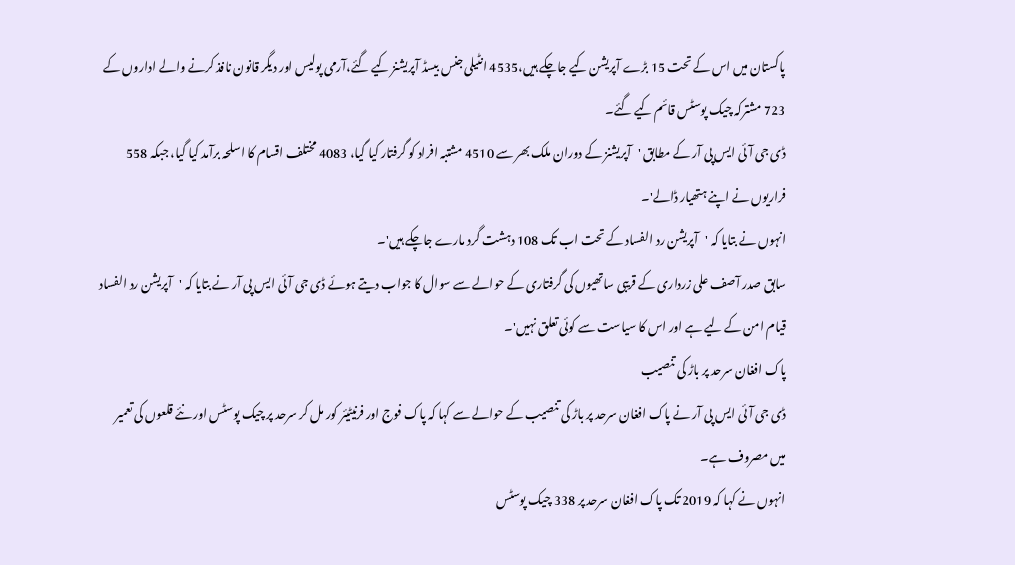پاکستان میں اس کے تحت 15 بڑے آپریشن کیے جاچکے ہیں،4535 انٹیلی جنس بیسڈ آپریشنز کیے گئے،آرمی پولیس اور دیگر قانون نافذ کرنے والے اداروں کے 723 مشترکہ چیک پوسٹس قائم کیے گئے۔
ڈی جی آئی ایس پی آر کے مطابق 'آپریشنز کے دوران ملک بھر سے 4510 مشتبہ افراد کو گرفتار کیا گیا، 4083 مختلف اقسام کا اسلحہ برآمد کیا گیا، جبکہ 558 فراریوں نے اپنے ہتھیار ڈالے'۔
انہوں نے بتایا کہ 'آپریشن رد الفساد کے تحت اب تک 108 دہشت گرد مارے جاچکے ہیں'۔
سابق صدر آصف علی زرداری کے قریبی ساتھیوں کی گرفتاری کے حوالے سے سوال کا جواب دیتے ہوئے ڈی جی آئی ایس پی آر نے بتایا کہ 'آپریشن رد الفساد قیام امن کے لیے ہے اور اس کا سیاست سے کوئی تعلق نہیں'۔
پاک افغان سرحد پر باڑ کی تنصیب
ڈی جی آئی ایس پی آر نے پاک افغان سرحد پر باڑ کی تنصیب کے حوالے سے کہا کہ پاک فوج اور فرنیٹیئر کور مل کر سرحد پر چیک پوسٹس اور نئے قلعوں کی تعمیر میں مصروف ہے۔
انہوں نے کہا کہ 2019 تک پاک افغان سرحد پر 338 چیک پوسٹس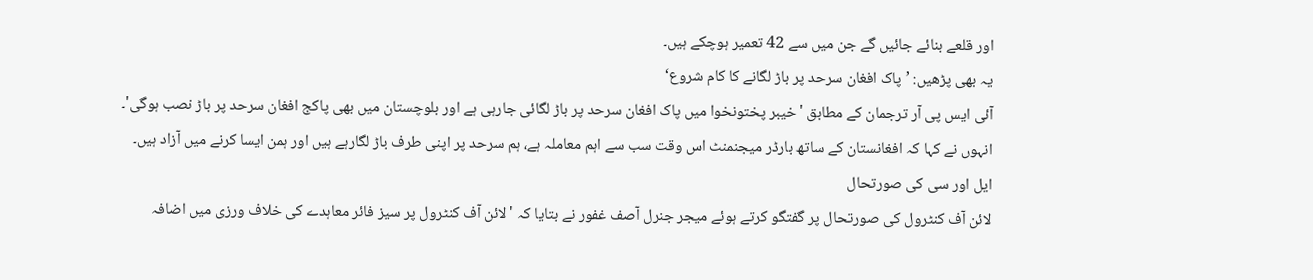اور قلعے بنائے جائیں گے جن میں سے 42 تعمیر ہوچکے ہیں۔
یہ بھی پڑھیں: ’پاک افغان سرحد پر باڑ لگانے کا کام شروع‘
آئی ایس پی آر ترجمان کے مطابق 'خیبر پختونخوا میں پاک افغان سرحد پر باڑ لگائی جارہی ہے اور بلوچستان میں بھی پاکج افغان سرحد پر باڑ نصب ہوگی'۔
انہوں نے کہا کہ افغانستان کے ساتھ بارڈر میجنمنٹ اس وقت سب سے اہم معاملہ ہے، ہم سرحد پر اپنی طرف باڑ لگارہے ہیں اور ہمن ایسا کرنے میں آزاد ہیں۔
ایل اور سی کی صورتحال
لائن آف کنٹرول کی صورتحال پر گفتگو کرتے ہوئے میجر جنرل آصف غفور نے بتایا کہ 'لائن آف کنٹرول پر سیز فائر معاہدے کی خلاف ورزی میں اضافہ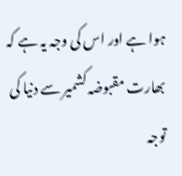ہوا ہے اور اس کی وجہ یہ ہے کہ بھارت مقبوضہ کشمیر سے دنیا کی توجہ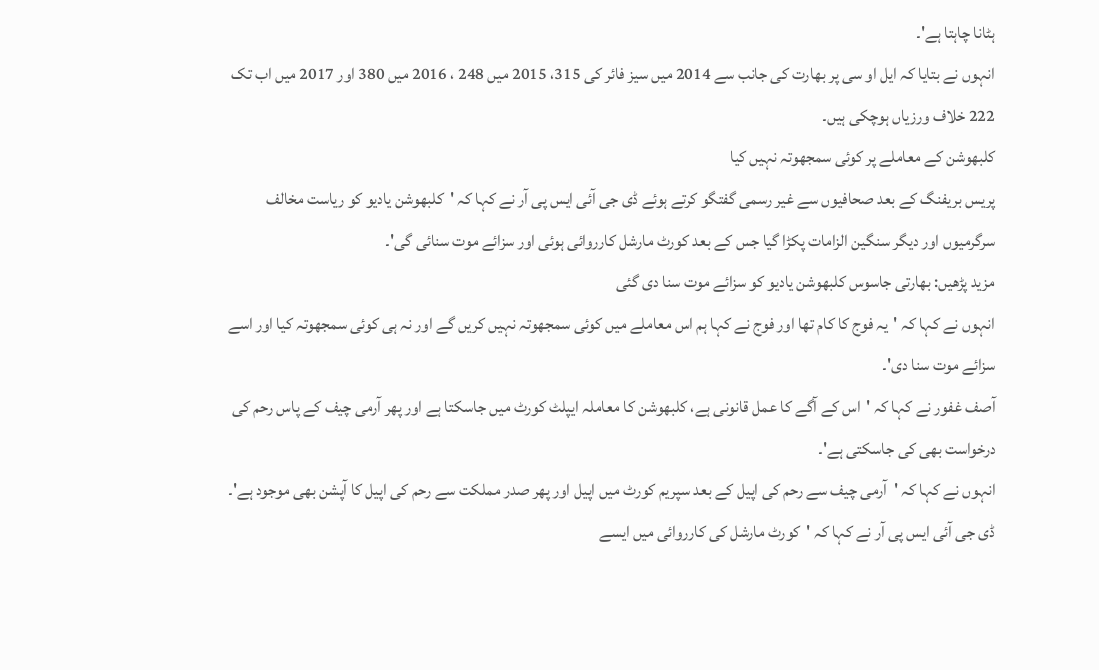ہٹانا چاہتا ہے'۔
انہوں نے بتایا کہ ایل او سی پر بھارت کی جانب سے 2014 میں سیز فائر کی 315، 2015 میں 248 ، 2016 میں 380 اور 2017 میں اب تک 222 خلاف ورزیاں ہوچکی ہیں۔
کلبھوشن کے معاملے پر کوئی سمجھوتہ نہیں کیا
پریس بریفنگ کے بعد صحافیوں سے غیر رسمی گفتگو کرتے ہوئے ڈی جی آئی ایس پی آر نے کہا کہ 'کلبھوشن یادیو کو ریاست مخالف سرگرمیوں اور دیگر سنگین الزامات پکڑا گیا جس کے بعد کورٹ مارشل کارروائی ہوئی اور سزائے موت سنائی گی'۔
مزید پڑھیں: بھارتی جاسوس کلبھوشن یادیو کو سزائے موت سنا دی گئی
انہوں نے کہا کہ 'یہ فوج کا کام تھا اور فوج نے کہا ہم اس معاملے میں کوئی سمجھوتہ نہیں کریں گے اور نہ ہی کوئی سمجھوتہ کیا اور اسے سزائے موت سنا دی'۔
آصف غفور نے کہا کہ 'اس کے آگے کا عمل قانونی ہے، کلبھوشن کا معاملہ ایپلٹ کورٹ میں جاسکتا ہے اور پھر آرمی چیف کے پاس رحم کی درخواست بھی کی جاسکتی ہے'۔
انہوں نے کہا کہ 'آرمی چیف سے رحم کی اپیل کے بعد سپریم کورٹ میں اپیل اور پھر صدر مملکت سے رحم کی اپیل کا آپشن بھی موجود ہے'۔
ڈی جی آئی ایس پی آر نے کہا کہ 'کورٹ مارشل کی کارروائی میں ایسے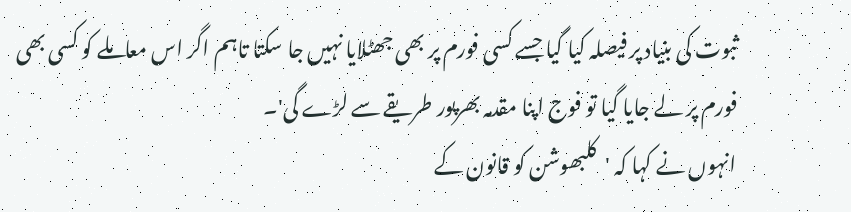ثبوت کی بنیاد پر فیصلہ کیا گیا جسے کسی فورم پر بھی جھٹلایا نہیں جا سکتا تاہم اگر اس معاملے کو کسی بھی فورم پر لے جایا گیا تو فوج اپنا مقدمہ بھرپور طریقے سے لڑے گی'۔
انہوں نے کہا کہ 'کلبھوشن کو قانون کے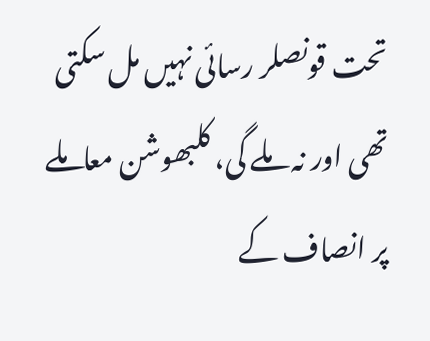تحت قونصلر رسائی نہیں مل سکتی تھی اور نہ ملے گی، کلبھوشن معاملے پر انصاف کے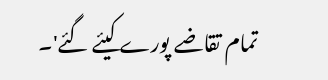تمام تقاضے پورے کیئے گئے'۔